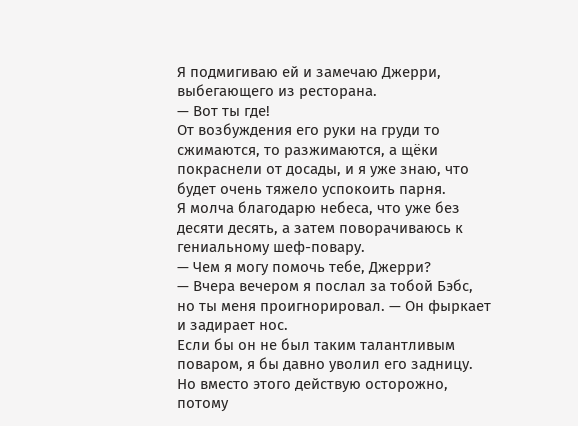Я подмигиваю ей и замечаю Джерри, выбегающего из ресторана.
— Вот ты где!
От возбуждения его руки на груди то сжимаются, то разжимаются, а щёки покраснели от досады, и я уже знаю, что будет очень тяжело успокоить парня.
Я молча благодарю небеса, что уже без десяти десять, а затем поворачиваюсь к гениальному шеф-повару.
— Чем я могу помочь тебе, Джерри?
— Вчера вечером я послал за тобой Бэбс, но ты меня проигнорировал. — Он фыркает и задирает нос.
Если бы он не был таким талантливым поваром, я бы давно уволил его задницу. Но вместо этого действую осторожно, потому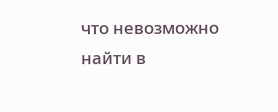что невозможно найти в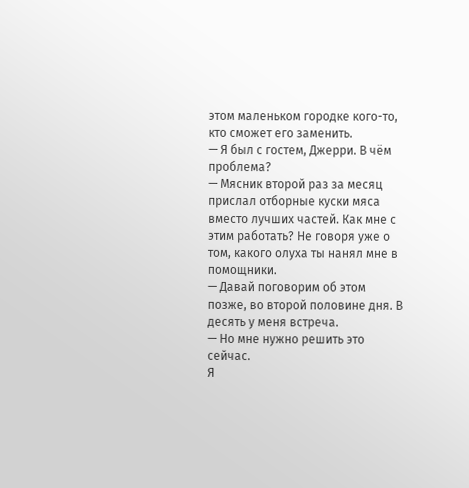этом маленьком городке кого-то, кто сможет его заменить.
— Я был с гостем, Джерри. В чём проблема?
— Мясник второй раз за месяц прислал отборные куски мяса вместо лучших частей. Как мне с этим работать? Не говоря уже о том, какого олуха ты нанял мне в помощники.
— Давай поговорим об этом позже, во второй половине дня. В десять у меня встреча.
— Но мне нужно решить это сейчас.
Я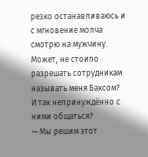резко останавливаюсь и с мгновение молча смотрю на мужчину. Может, не стоило разрешать сотрудникам называть меня Баксом? И так непринуждённо с ними общаться?
— Мы решим этот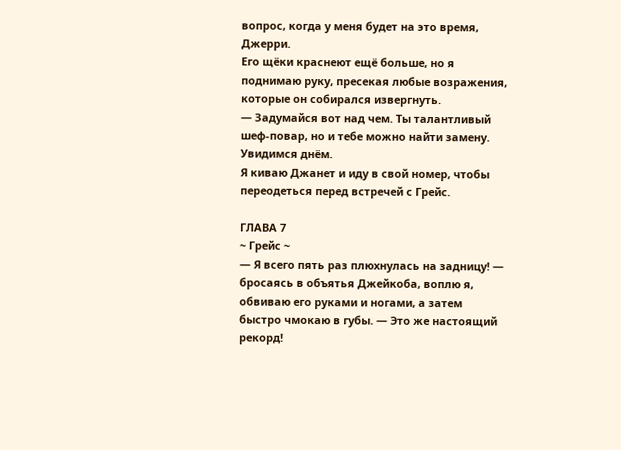вопрос, когда у меня будет на это время, Джерри.
Его щёки краснеют ещё больше, но я поднимаю руку, пресекая любые возражения, которые он собирался извергнуть.
— Задумайся вот над чем. Ты талантливый шеф-повар, но и тебе можно найти замену. Увидимся днём.
Я киваю Джанет и иду в свой номер, чтобы переодеться перед встречей с Грейс.

ГЛАВА 7
~ Грейс ~
— Я всего пять раз плюхнулась на задницу! — бросаясь в объятья Джейкоба, воплю я, обвиваю его руками и ногами, а затем быстро чмокаю в губы. — Это же настоящий рекорд!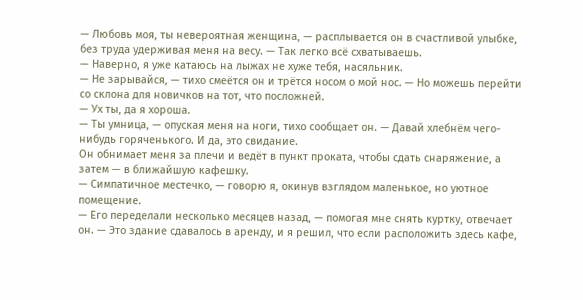— Любовь моя, ты невероятная женщина, — расплывается он в счастливой улыбке, без труда удерживая меня на весу. — Так легко всё схватываешь.
— Наверно, я уже катаюсь на лыжах не хуже тебя, насяльник.
— Не зарывайся, — тихо смеётся он и трётся носом о мой нос. — Но можешь перейти со склона для новичков на тот, что посложней.
— Ух ты, да я хороша.
— Ты умница, — опуская меня на ноги, тихо сообщает он. — Давай хлебнём чего-нибудь горяченького. И да, это свидание.
Он обнимает меня за плечи и ведёт в пункт проката, чтобы сдать снаряжение, а затем — в ближайшую кафешку.
— Симпатичное местечко, — говорю я, окинув взглядом маленькое, но уютное помещение.
— Его переделали несколько месяцев назад, — помогая мне снять куртку, отвечает он. — Это здание сдавалось в аренду, и я решил, что если расположить здесь кафе,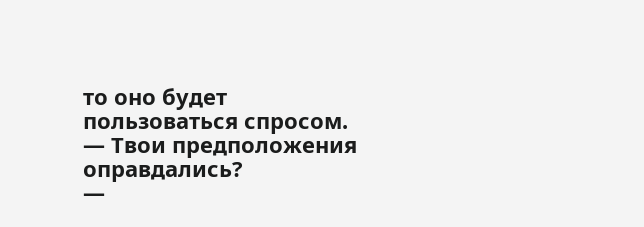то оно будет пользоваться спросом.
— Твои предположения оправдались?
—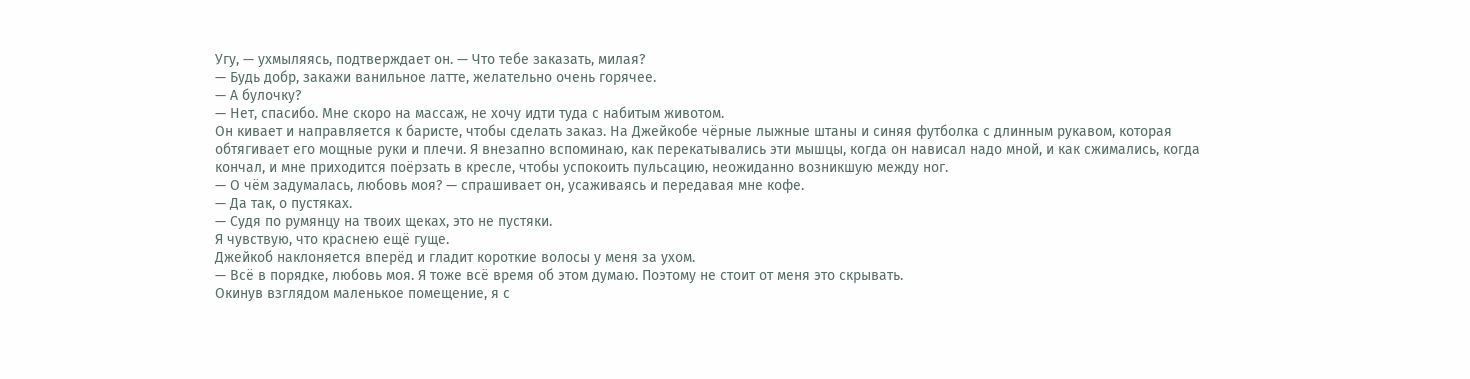Угу, — ухмыляясь, подтверждает он. — Что тебе заказать, милая?
— Будь добр, закажи ванильное латте, желательно очень горячее.
— А булочку?
— Нет, спасибо. Мне скоро на массаж, не хочу идти туда с набитым животом.
Он кивает и направляется к баристе, чтобы сделать заказ. На Джейкобе чёрные лыжные штаны и синяя футболка с длинным рукавом, которая обтягивает его мощные руки и плечи. Я внезапно вспоминаю, как перекатывались эти мышцы, когда он нависал надо мной, и как сжимались, когда кончал, и мне приходится поёрзать в кресле, чтобы успокоить пульсацию, неожиданно возникшую между ног.
— О чём задумалась, любовь моя? — спрашивает он, усаживаясь и передавая мне кофе.
— Да так, о пустяках.
— Судя по румянцу на твоих щеках, это не пустяки.
Я чувствую, что краснею ещё гуще.
Джейкоб наклоняется вперёд и гладит короткие волосы у меня за ухом.
— Всё в порядке, любовь моя. Я тоже всё время об этом думаю. Поэтому не стоит от меня это скрывать.
Окинув взглядом маленькое помещение, я с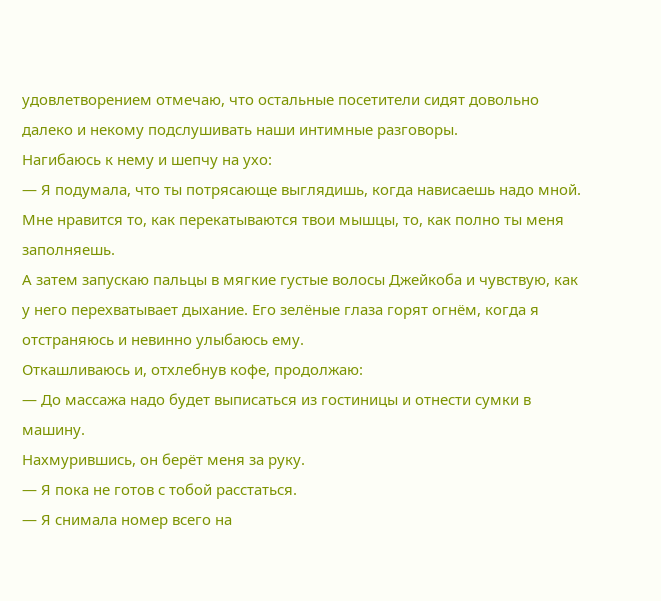удовлетворением отмечаю, что остальные посетители сидят довольно далеко и некому подслушивать наши интимные разговоры.
Нагибаюсь к нему и шепчу на ухо:
— Я подумала, что ты потрясающе выглядишь, когда нависаешь надо мной. Мне нравится то, как перекатываются твои мышцы, то, как полно ты меня заполняешь.
А затем запускаю пальцы в мягкие густые волосы Джейкоба и чувствую, как у него перехватывает дыхание. Его зелёные глаза горят огнём, когда я отстраняюсь и невинно улыбаюсь ему.
Откашливаюсь и, отхлебнув кофе, продолжаю:
— До массажа надо будет выписаться из гостиницы и отнести сумки в машину.
Нахмурившись, он берёт меня за руку.
— Я пока не готов с тобой расстаться.
— Я снимала номер всего на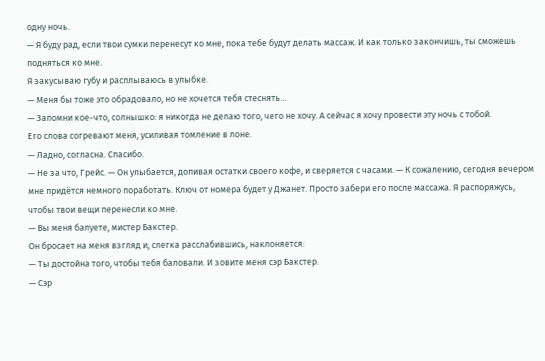одну ночь.
— Я буду рад, если твои сумки перенесут ко мне, пока тебе будут делать массаж. И как только закончишь, ты сможешь подняться ко мне.
Я закусываю губу и расплываюсь в улыбке.
— Меня бы тоже это обрадовало, но не хочется тебя стеснять…
— Запомни кое-что, солнышко: я никогда не делаю того, чего не хочу. А сейчас я хочу провести эту ночь с тобой.
Его слова согревают меня, усиливая томление в лоне.
— Ладно, согласна. Спасибо.
— Не за что, Грейс. — Он улыбается, допивая остатки своего кофе, и сверяется с часами. — К сожалению, сегодня вечером мне придётся немного поработать. Ключ от номера будет у Джанет. Просто забери его после массажа. Я распоряжусь, чтобы твои вещи перенесли ко мне.
— Вы меня балуете, мистер Бакстер.
Он бросает на меня взгляд и, слегка расслабившись, наклоняется:
— Ты достойна того, чтобы тебя баловали. И зовите меня сэр Бакстер.
— Сэр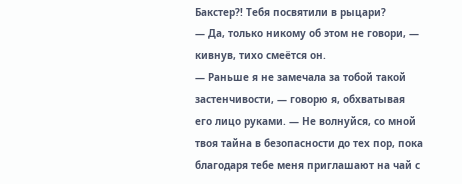Бакстер?! Тебя посвятили в рыцари?
— Да, только никому об этом не говори, — кивнув, тихо смеётся он.
— Раньше я не замечала за тобой такой застенчивости, — говорю я, обхватывая его лицо руками. — Не волнуйся, со мной твоя тайна в безопасности до тех пор, пока благодаря тебе меня приглашают на чай с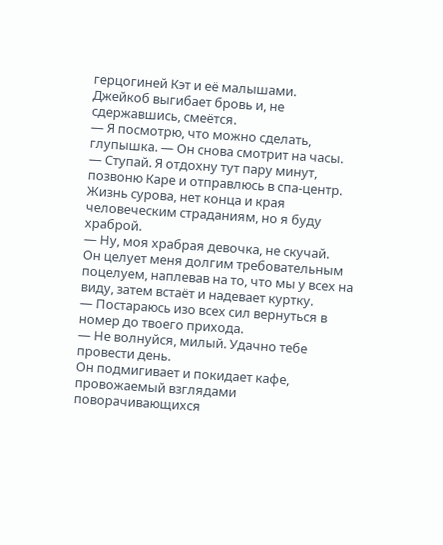герцогиней Кэт и её малышами.
Джейкоб выгибает бровь и, не сдержавшись, смеётся.
— Я посмотрю, что можно сделать, глупышка. — Он снова смотрит на часы.
— Ступай. Я отдохну тут пару минут, позвоню Каре и отправлюсь в спа-центр. Жизнь сурова, нет конца и края человеческим страданиям, но я буду храброй.
— Ну, моя храбрая девочка, не скучай.
Он целует меня долгим требовательным поцелуем, наплевав на то, что мы у всех на виду, затем встаёт и надевает куртку.
— Постараюсь изо всех сил вернуться в номер до твоего прихода.
— Не волнуйся, милый. Удачно тебе провести день.
Он подмигивает и покидает кафе, провожаемый взглядами поворачивающихся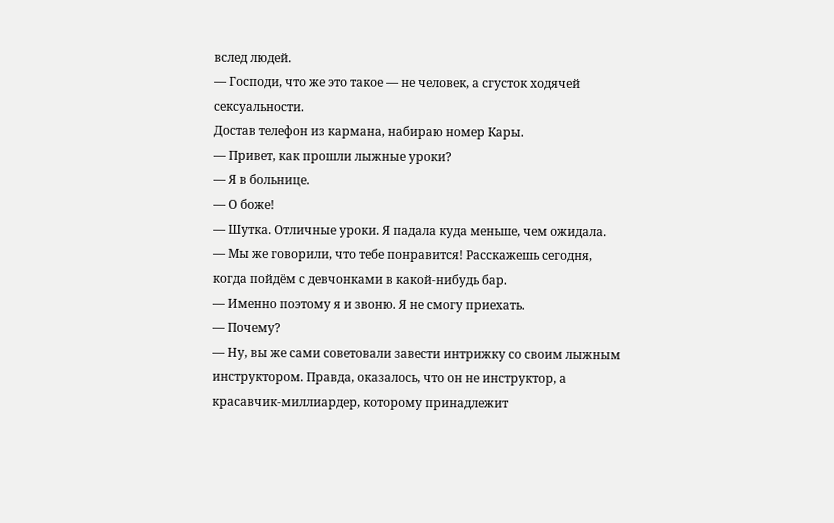вслед людей.
— Господи, что же это такое — не человек, а сгусток ходячей сексуальности.
Достав телефон из кармана, набираю номер Кары.
— Привет, как прошли лыжные уроки?
— Я в больнице.
— О боже!
— Шутка. Отличные уроки. Я падала куда меньше, чем ожидала.
— Мы же говорили, что тебе понравится! Расскажешь сегодня, когда пойдём с девчонками в какой-нибудь бар.
— Именно поэтому я и звоню. Я не смогу приехать.
— Почему?
— Ну, вы же сами советовали завести интрижку со своим лыжным инструктором. Правда, оказалось, что он не инструктор, а красавчик-миллиардер, которому принадлежит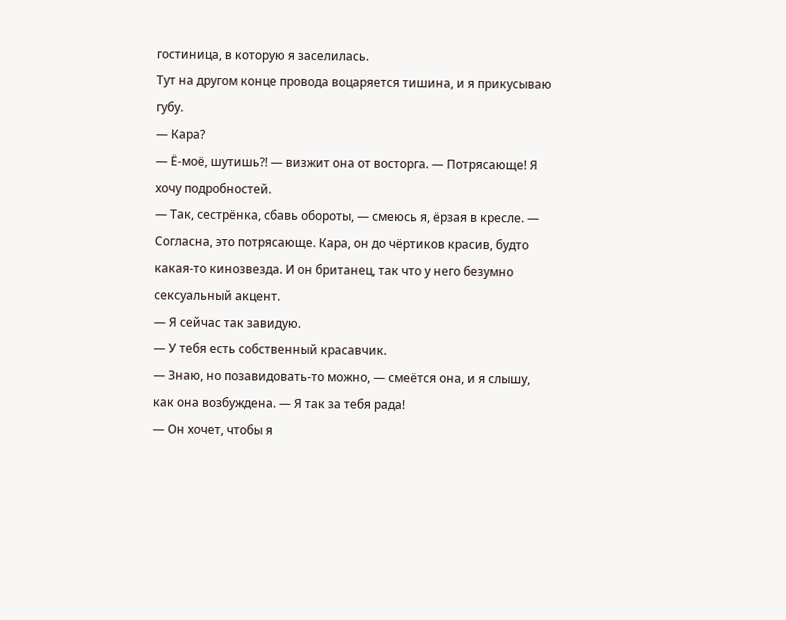гостиница, в которую я заселилась.
Тут на другом конце провода воцаряется тишина, и я прикусываю губу.
— Кара?
— Ё-моё, шутишь?! — визжит она от восторга. — Потрясающе! Я хочу подробностей.
— Так, сестрёнка, сбавь обороты, — смеюсь я, ёрзая в кресле. — Согласна, это потрясающе. Кара, он до чёртиков красив, будто какая-то кинозвезда. И он британец, так что у него безумно сексуальный акцент.
— Я сейчас так завидую.
— У тебя есть собственный красавчик.
— Знаю, но позавидовать-то можно, — смеётся она, и я слышу, как она возбуждена. — Я так за тебя рада!
— Он хочет, чтобы я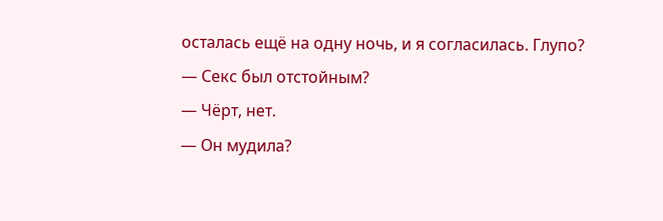осталась ещё на одну ночь, и я согласилась. Глупо?
— Секс был отстойным?
— Чёрт, нет.
— Он мудила?